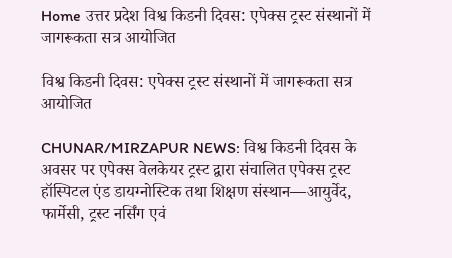Home उत्तर प्रदेश विश्व किडनी दिवस: एपेक्स ट्रस्ट संस्थानों में जागरूकता सत्र आयोजित

विश्व किडनी दिवस: एपेक्स ट्रस्ट संस्थानों में जागरूकता सत्र आयोजित

CHUNAR/MIRZAPUR NEWS: विश्व किडनी दिवस के अवसर पर एपेक्स वेलकेयर ट्रस्ट द्वारा संचालित एपेक्स ट्रस्ट हॉस्पिटल एंड डायग्नोस्टिक तथा शिक्षण संस्थान—आयुर्वेद, फार्मेसी, ट्रस्ट नर्सिंग एवं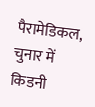पैरामेडिकल, चुनार में किडनी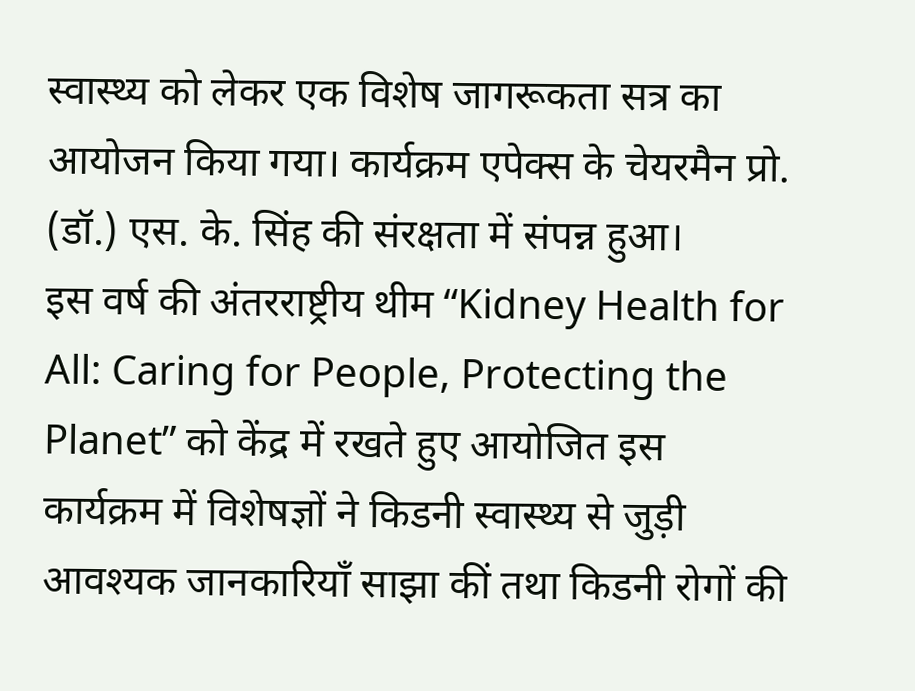स्वास्थ्य को लेकर एक विशेष जागरूकता सत्र का आयोजन किया गया। कार्यक्रम एपेक्स के चेयरमैन प्रो. (डॉ.) एस. के. सिंह की संरक्षता में संपन्न हुआ।
इस वर्ष की अंतरराष्ट्रीय थीम “Kidney Health for All: Caring for People, Protecting the Planet” को केंद्र में रखते हुए आयोजित इस कार्यक्रम में विशेषज्ञों ने किडनी स्वास्थ्य से जुड़ी आवश्यक जानकारियाँ साझा कीं तथा किडनी रोगों की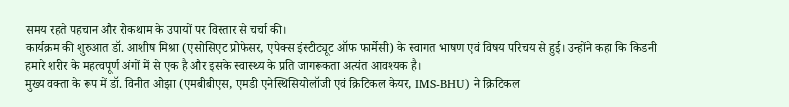समय रहते पहचान और रोकथाम के उपायों पर विस्तार से चर्चा की।
कार्यक्रम की शुरुआत डॉ. आशीष मिश्रा (एसोसिएट प्रोफेसर, एपेक्स इंस्टीट्यूट ऑफ फार्मेसी) के स्वागत भाषण एवं विषय परिचय से हुई। उन्होंने कहा कि किडनी हमारे शरीर के महत्वपूर्ण अंगों में से एक है और इसके स्वास्थ्य के प्रति जागरूकता अत्यंत आवश्यक है।
मुख्य वक्ता के रूप में डॉ. विनीत ओझा (एमबीबीएस, एमडी एनेस्थिसियोलॉजी एवं क्रिटिकल केयर, IMS-BHU) ने क्रिटिकल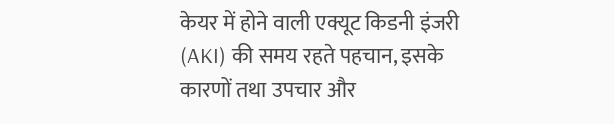केयर में होने वाली एक्यूट किडनी इंजरी (AKI) की समय रहते पहचान, इसके कारणों तथा उपचार और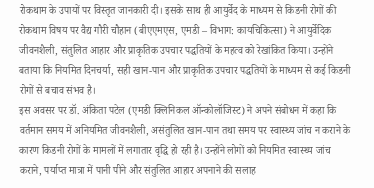रोकथाम के उपायों पर विस्तृत जानकारी दी। इसके साथ ही आयुर्वेद के माध्यम से किडनी रोगों की रोकथाम विषय पर वैद्य गौरी चौहान (बीएएमएस, एमडी – विभाग: कायचिकित्सा) ने आयुर्वेदिक जीवनशैली, संतुलित आहार और प्राकृतिक उपचार पद्धतियों के महत्व को रेखांकित किया। उन्होंने बताया कि नियमित दिनचर्या, सही खान-पान और प्राकृतिक उपचार पद्धतियों के माध्यम से कई किडनी रोगों से बचाव संभव है।
इस अवसर पर डॉ. अंकिता पटेल (एमडी क्लिनिकल ऑन्कोलॉजिस्ट) ने अपने संबोधन में कहा कि वर्तमान समय में अनियमित जीवनशैली, असंतुलित खान-पान तथा समय पर स्वास्थ्य जांच न कराने के कारण किडनी रोगों के मामलों में लगातार वृद्धि हो रही है। उन्होंने लोगों को नियमित स्वास्थ्य जांच कराने, पर्याप्त मात्रा में पानी पीने और संतुलित आहार अपनाने की सलाह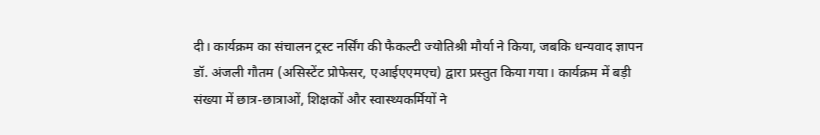दी। कार्यक्रम का संचालन ट्रस्ट नर्सिंग की फैकल्टी ज्योतिश्री मौर्या ने किया, जबकि धन्यवाद ज्ञापन डॉ. अंजली गौतम (असिस्टेंट प्रोफेसर, एआईएएमएच) द्वारा प्रस्तुत किया गया। कार्यक्रम में बड़ी संख्या में छात्र-छात्राओं, शिक्षकों और स्वास्थ्यकर्मियों ने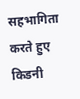सहभागिता करते हुए किडनी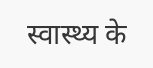स्वास्थ्य के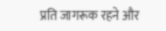प्रति जागरूक रहने और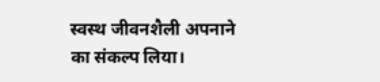स्वस्थ जीवनशैली अपनाने का संकल्प लिया।